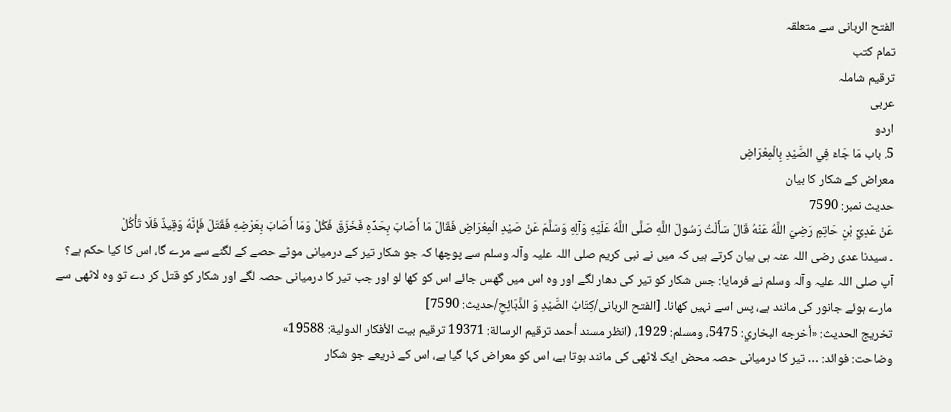الفتح الربانی سے متعلقہ
تمام کتب
ترقیم شاملہ
عربی
اردو
5. باب مَا جَاءَ فِي الصَّيْدِ بِالْمِعْرَاضِ
معراض کے شکار کا بیان
حدیث نمبر: 7590
عَنْ عَدِيِّ بْنِ حَاتِمٍ رَضِيَ اللَّهُ عَنْهُ قَالَ سَأَلْتُ رَسُولَ اللَّهِ صَلَّى اللَّهُ عَلَيْهِ وَآلِهِ وَسَلَّمَ عَنْ صَيْدِ الْمِعْرَاضِ فَقَالَ مَا أَصَابَ بِحَدِّهِ فَخَزَقَ فَكُلْ وَمَا أَصَابَ بِعَرْضِهِ فَقَتَلَ فَإِنَّهُ وَقِيذٌ فَلَا تَأْكُلْ
۔ سیدنا عدی رضی اللہ عنہ ہی بیان کرتے ہیں کہ میں نے نبی کریم صلی اللہ علیہ وآلہ وسلم سے پوچھا کہ جو شکار تیر کے درمیانی موٹے حصے کے لگنے سے مرے گا، اس کا کیا حکم ہے؟ آپ صلی اللہ علیہ وآلہ وسلم نے فرمایا: جس شکار کو تیر کی دھار لگے اور وہ اس میں گھس جائے اس کو کھا لو اور جب تیر کا درمیانی حصہ لگے اور شکار کو قتل کر دے تو وہ لاٹھی سے مارے ہوئے جانور کی مانند ہے، پس اسے نہیں کھانا۔ [الفتح الربانی/كِتَابُ الصَّيْدِ وَ الذَّبَائِحِ/حدیث: 7590]
تخریج الحدیث: «أخرجه البخاري: 5475، ومسلم: 1929، (انظر مسند أحمد ترقيم الرسالة: 19371 ترقیم بيت الأفكار الدولية: 19588»
وضاحت: فوائد: … تیر کا درمیانی حصہ محض ایک لاٹھی کی مانند ہوتا ہے، اس کو معراض کہا گیا ہے، اس کے ذریعے جو شکار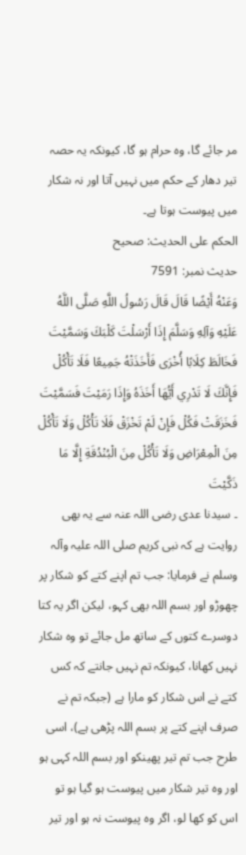مر جائے گا، وہ حرام ہو گا، کیونکہ یہ حصہ تیر دھار کے حکم میں نہیں آتا اور نہ شکار میں پیوست ہوتا ہے۔
الحكم على الحديث: صحیح
حدیث نمبر: 7591
وَعَنْهُ أَيْضًا قَالَ قَالَ رَسُولُ اللَّهِ صَلَّى اللَّهُ عَلَيْهِ وَآلِهِ وَسَلَّمَ إِذَا أَرْسَلْتَ كَلْبَكَ وَسَمَّيْتَ فَخَالَطَ كِلَابًا أُخْرَى فَأَخَذَتْهُ جَمِيعًا فَلَا تَأْكُلْ فَإِنَّكَ لَا تَدْرِي أَيُّهَا أَخَذَهُ وَإِذَا رَمَيْتَ فَسَمَّيْتَ فَخَزَقَتْ فَكُلْ فَإِنْ لَمْ تَخْزَقْ فَلَا تَأْكُلْ وَلَا تَأْكُلْ مِنَ الْمِعْرَاضِ وَلَا تَأْكُلْ مِنَ الْبُنْدُقَةِ إِلَّا مَا ذَكَّيْتَ
۔ سیدنا عدی رضی اللہ عنہ سے یہ بھی روایت ہے کہ نبی کریم صلی اللہ علیہ وآلہ وسلم نے فرمایا: جب تم اپنے کتے کو شکار پر چھوڑو اور بسم اللہ بھی کہو، لیکن اگر یہ کتا دوسرے کتوں کے ساتھ مل جائے تو وہ شکار نہیں کھانا، کیونکہ تم نہیں جانتے کہ کس کتے نے اس شکار کو مارا ہے (جبکہ تم نے صرف اپنے کتے پر بسم اللہ پڑھی ہے)، اسی طرح جب تم تیر پھینکو اور بسم اللہ کہی ہو اور وہ تیر شکار میں پیوست ہو گیا ہو تو اس کو کھا لو، اگر وہ پیوست نہ ہو اور تیر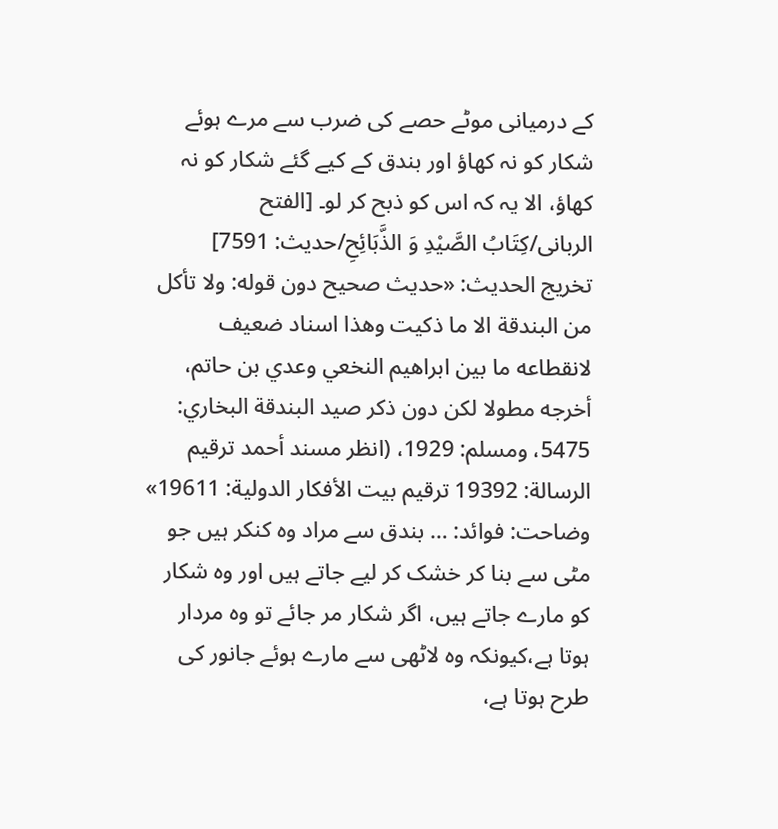کے درمیانی موٹے حصے کی ضرب سے مرے ہوئے شکار کو نہ کھاؤ اور بندق کے کیے گئے شکار کو نہ کھاؤ، الا یہ کہ اس کو ذبح کر لو۔ [الفتح الربانی/كِتَابُ الصَّيْدِ وَ الذَّبَائِحِ/حدیث: 7591]
تخریج الحدیث: «حديث صحيح دون قوله: ولا تأكل من البندقة الا ما ذكيت وھذا اسناد ضعيف لانقطاعه ما بين ابراهيم النخعي وعدي بن حاتم، أخرجه مطولا لكن دون ذكر صيد البندقة البخاري: 5475، ومسلم: 1929، (انظر مسند أحمد ترقيم الرسالة: 19392 ترقیم بيت الأفكار الدولية: 19611»
وضاحت: فوائد: … بندق سے مراد وہ کنکر ہیں جو مٹی سے بنا کر خشک کر لیے جاتے ہیں اور وہ شکار کو مارے جاتے ہیں، اگر شکار مر جائے تو وہ مردار ہوتا ہے،کیونکہ وہ لاٹھی سے مارے ہوئے جانور کی طرح ہوتا ہے،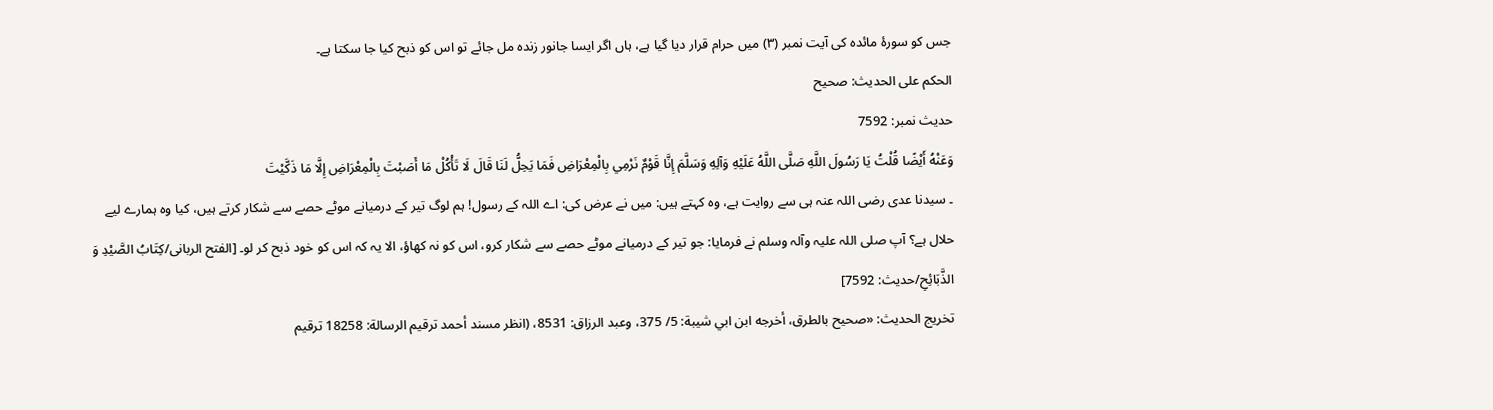جس کو سورۂ مائدہ کی آیت نمبر (۳) میں حرام قرار دیا گیا ہے، ہاں اگر ایسا جانور زندہ مل جائے تو اس کو ذبح کیا جا سکتا ہے۔
الحكم على الحديث: صحیح
حدیث نمبر: 7592
وَعَنْهُ أَيْضًا قُلْتُ يَا رَسُولَ اللَّهِ صَلَّى اللَّهُ عَلَيْهِ وَآلِهِ وَسَلَّمَ إِنَّا قَوْمٌ نَرْمِي بِالْمِعْرَاضِ فَمَا يَحِلُّ لَنَا قَالَ لَا تَأْكُلْ مَا أَصَبْتَ بِالْمِعْرَاضِ إِلَّا مَا ذَكَّيْتَ
۔ سیدنا عدی رضی اللہ عنہ ہی سے روایت ہے، وہ کہتے ہیں: میں نے عرض کی: اے اللہ کے رسول! ہم لوگ تیر کے درمیانے موٹے حصے سے شکار کرتے ہیں، کیا وہ ہمارے لیے حلال ہے؟ آپ صلی اللہ علیہ وآلہ وسلم نے فرمایا: جو تیر کے درمیانے موٹے حصے سے شکار کرو، اس کو نہ کھاؤ، الا یہ کہ اس کو خود ذبح کر لو۔ [الفتح الربانی/كِتَابُ الصَّيْدِ وَ الذَّبَائِحِ/حدیث: 7592]
تخریج الحدیث: «صحيح بالطرق، أخرجه ابن ابي شيبة: 5/ 375، وعبد الرزاق: 8531، (انظر مسند أحمد ترقيم الرسالة: 18258 ترقیم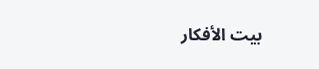بيت الأفكار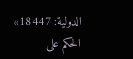الدولية: 18447»
الحكم على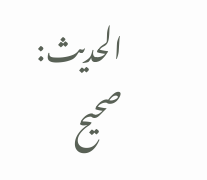الحديث: صحیح